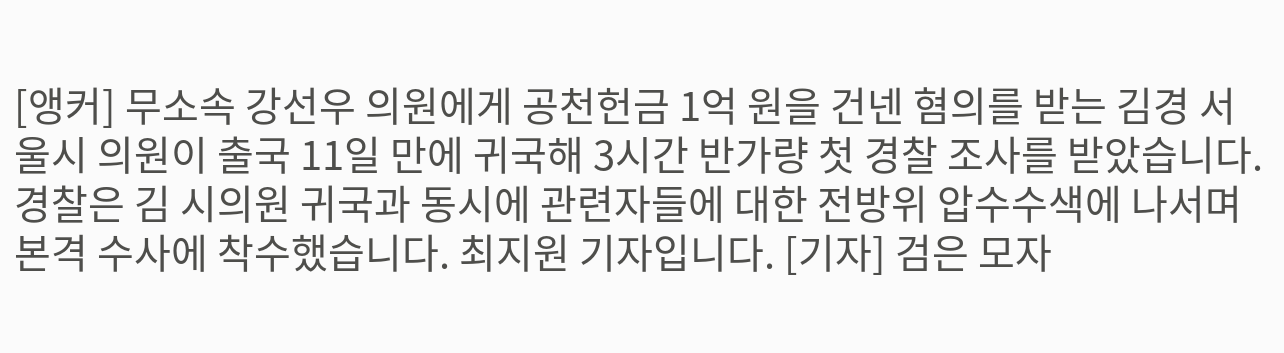[앵커] 무소속 강선우 의원에게 공천헌금 1억 원을 건넨 혐의를 받는 김경 서울시 의원이 출국 11일 만에 귀국해 3시간 반가량 첫 경찰 조사를 받았습니다. 경찰은 김 시의원 귀국과 동시에 관련자들에 대한 전방위 압수수색에 나서며 본격 수사에 착수했습니다. 최지원 기자입니다. [기자] 검은 모자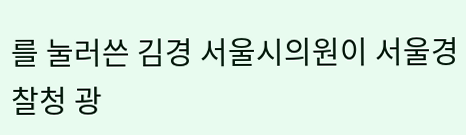를 눌러쓴 김경 서울시의원이 서울경찰청 광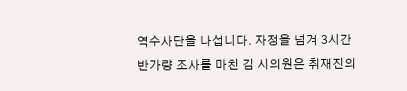역수사단을 나섭니다. 자정을 넘겨 3시간 반가량 조사를 마친 김 시의원은 취재진의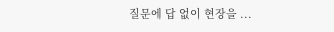질문에 답 없이 현장을 ...